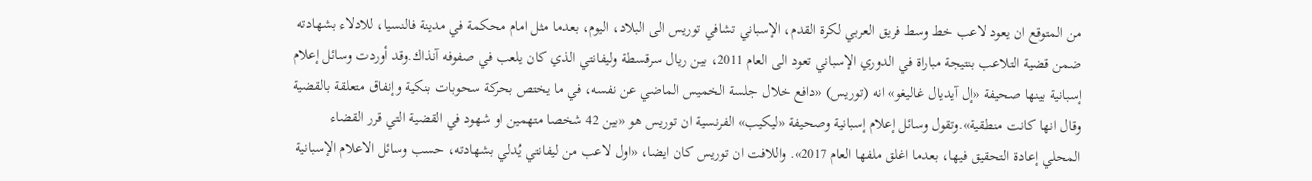من المتوقع ان يعود لاعب خط وسط فريق العربي لكرة القدم، الإسباني تشافي توريس الى البلاد، اليوم، بعدما مثل امام محكمة في مدينة فالنسيا، للادلاء بشهادته ضمن قضية التلاعب بنتيجة مباراة في الدوري الإسباني تعود الى العام 2011، بين ريال سرقسطة وليفانتي الذي كان يلعب في صفوفه آنذاك.وقد أوردت وسائل إعلام إسبانية بينها صحيفة «إل آيديال غاليغو» انه (توريس) «دافع خلال جلسة الخميس الماضي عن نفسه، في ما يختص بحركة سحوبات بنكية وإنفاق متعلقة بالقضية وقال انها كانت منطقية».وتقول وسائل إعلام إسبانية وصحيفة «ليكيب» الفرنسية ان توريس هو «بين 42 شخصا متهمين او شهود في القضية التي قرر القضاء المحلي إعادة التحقيق فيها، بعدما اغلق ملفها العام 2017». واللافت ان توريس كان ايضا، «اول لاعب من ليفانتي يُدلي بشهادته، حسب وسائل الاعلام الإسبانية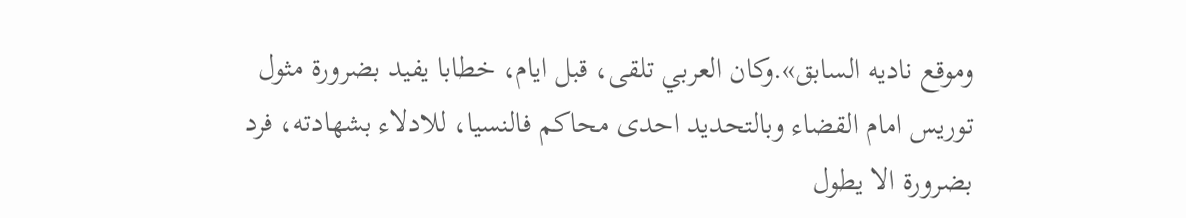وموقع ناديه السابق».وكان العربي تلقى، قبل ايام، خطابا يفيد بضرورة مثول توريس امام القضاء وبالتحديد احدى محاكم فالنسيا، للادلاء بشهادته، فرد بضرورة الا يطول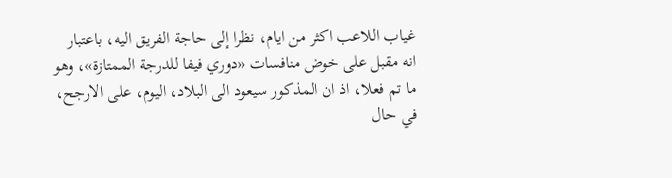غياب اللاعب اكثر من ايام، نظرا إلى حاجة الفريق اليه، باعتبار انه مقبل على خوض منافسات «دوري فيفا للدرجة الممتازة»، وهو ما تم فعلا، اذ ان المذكور سيعود الى البلاد، اليوم، على الارجح، في حال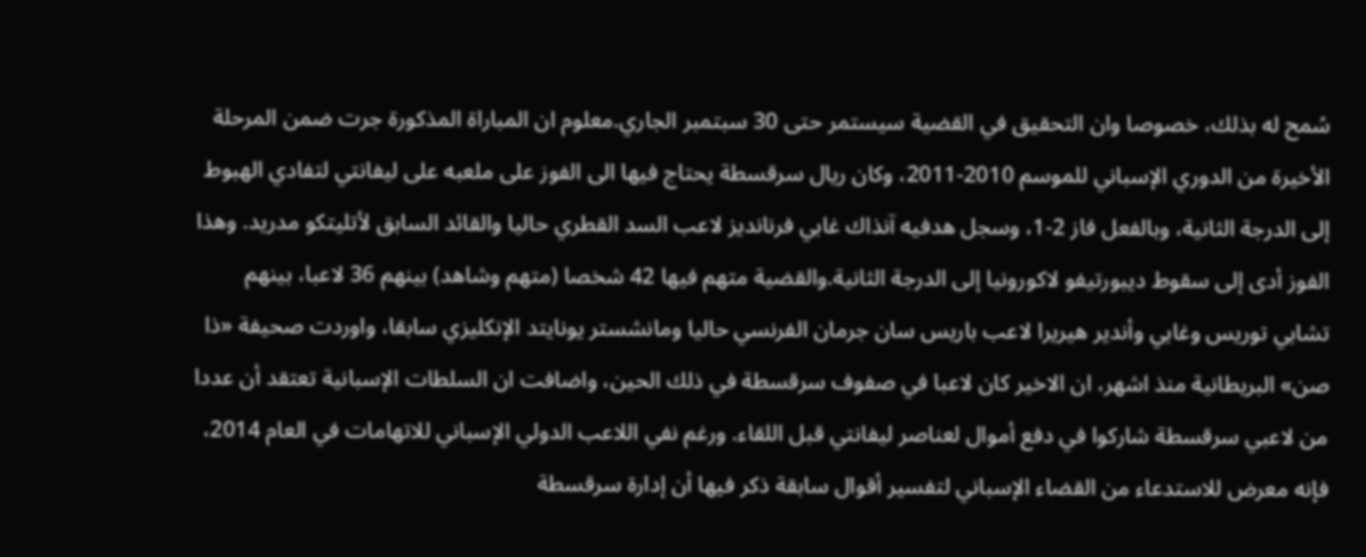سُمح له بذلك، خصوصا وان التحقيق في القضية سيستمر حتى 30 سبتمبر الجاري.معلوم ان المباراة المذكورة جرت ضمن المرحلة الأخيرة من الدوري الإسباني للموسم 2010-2011، وكان ريال سرقسطة يحتاج فيها الى الفوز على ملعبه على ليفانتي لتفادي الهبوط إلى الدرجة الثانية، وبالفعل فاز 2-1، وسجل هدفيه آنذاك غابي فرنانديز لاعب السد القطري حاليا والقائد السابق لأتليتكو مدريد. وهذا الفوز أدى إلى سقوط ديبورتيفو لاكورونيا إلى الدرجة الثانية.والقضية متهم فيها 42 شخصا (متهم وشاهد) بينهم 36 لاعبا، بينهم تشابي توريس وغابي وأندير هيريرا لاعب باريس سان جرمان الفرنسي حاليا ومانشستر يونايتد الإنكليزي سابقا، واوردت صحيفة «ذا صن» البريطانية منذ اشهر، ان الاخير كان لاعبا في صفوف سرقسطة في ذلك الحين، واضافت ان السلطات الإسبانية تعتقد أن عددا من لاعبي سرقسطة شاركوا في دفع أموال لعناصر ليفانتي قبل اللقاء. ورغم نفي اللاعب الدولي الإسباني للاتهامات في العام 2014، فإنه معرض للاستدعاء من القضاء الإسباني لتفسير أقوال سابقة ذكر فيها أن إدارة سرقسطة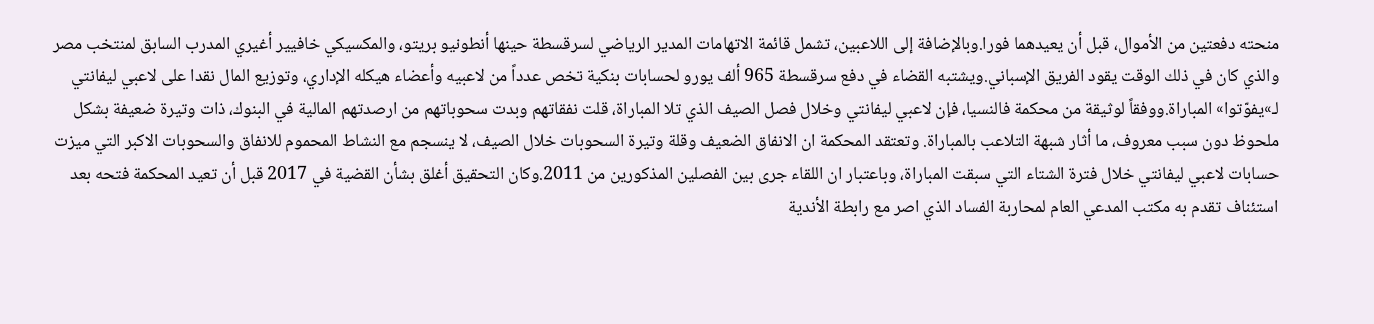منحته دفعتين من الأموال، قبل أن يعيدهما فورا.وبالإضافة إلى اللاعبين، تشمل قائمة الاتهامات المدير الرياضي لسرقسطة حينها أنطونيو بريتو، والمكسيكي خافيير أغيري المدرب السابق لمنتخب مصر والذي كان في ذلك الوقت يقود الفريق الإسباني.ويشتبه القضاء في دفع سرقسطة 965 ألف يورو لحسابات بنكية تخص عدداً من لاعبيه وأعضاء هيكله الإداري، وتوزيع المال نقدا على لاعبي ليفانتي لـ»يفوّتوا» المباراة.ووفقاً لوثيقة من محكمة فالنسيا، فإن لاعبي ليفانتي وخلال فصل الصيف الذي تلا المباراة، قلت نفقاتهم وبدت سحوباتهم من ارصدتهم المالية في البنوك، ذات وتيرة ضعيفة بشكل ملحوظ دون سبب معروف، ما أثار شبهة التلاعب بالمباراة. وتعتقد المحكمة ان الانفاق الضعيف وقلة وتيرة السحوبات خلال الصيف، لا ينسجم مع النشاط المحموم للانفاق والسحوبات الاكبر التي ميزت حسابات لاعبي ليفانتي خلال فترة الشتاء التي سبقت المباراة، وباعتبار ان اللقاء جرى بين الفصلين المذكورين من 2011.وكان التحقيق أغلق بشأن القضية في 2017 قبل أن تعيد المحكمة فتحه بعد استئناف تقدم به مكتب المدعي العام لمحاربة الفساد الذي اصر مع رابطة الأندية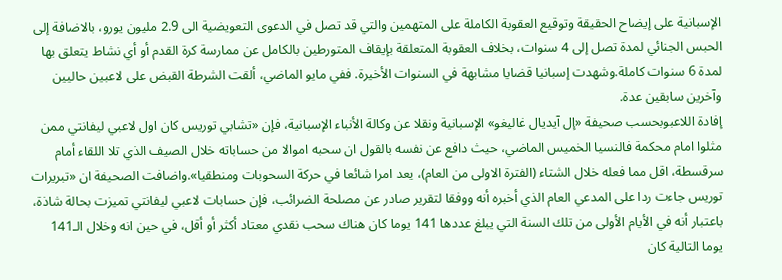الإسبانية على إيضاح الحقيقة وتوقيع العقوبة الكاملة على المتهمين والتي قد تصل في الدعوى التعويضية الى 2.9 مليون يورو، بالاضافة إلى الحبس الجنائي لمدة تصل إلى 4 سنوات، بخلاف العقوبة المتعلقة بإيقاف المتورطين بالكامل عن ممارسة كرة القدم أو أي نشاط يتعلق بها لمدة 6 سنوات كاملة.وشهدت إسبانيا قضايا مشابهة في السنوات الأخيرة. ففي مايو الماضي، ألقت الشرطة القبض على لاعبين حاليين وآخرين سابقين عدة.
إفادة اللاعبوبحسب صحيفة «إل آيديال غاليغو» الإسبانية ونقلا عن وكالة الأنباء الإسبانية، فإن «تشابي توريس كان اول لاعبي ليفانتي ممن مثلوا امام محكمة فالنسيا الخميس الماضي، حيث دافع عن نفسه بالقول ان سحبه اموالا من حساباته خلال الصيف الذي تلا اللقاء أمام سرقسطة، اقل مما فعله خلال الشتاء (الفترة الاولى من العام)، يعد امرا شائعا في حركة السحوبات ومنطقيا».واضافت الصحيفة ان «تبريرات توريس جاءت ردا على المدعي العام الذي أخبره أنه ووفقا لتقرير صادر عن مصلحة الضرائب، فإن حسابات لاعبي ليفانتي تميزت بحالة شاذة، باعتبار أنه في الأيام الأولى من تلك السنة التي يبلغ عددها 141 يوما كان هناك سحب نقدي معتاد أكثر أو أقل، في حين انه وخلال الـ141 يوما التالية كان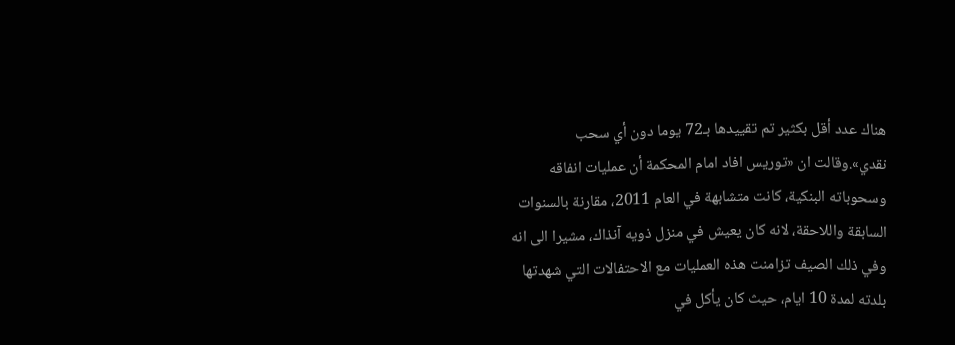هناك عدد أقل بكثير تم تقييدها بـ72 يوما دون أي سحب نقدي».وقالت ان «توريس افاد امام المحكمة أن عمليات انفاقه وسحوباته البنكية، كانت متشابهة في العام 2011، مقارنة بالسنوات السابقة واللاحقة، لانه كان يعيش في منزل ذويه آنذاك، مشيرا الى انه وفي ذلك الصيف تزامنت هذه العمليات مع الاحتفالات التي شهدتها بلدته لمدة 10 ايام، حيث كان يأكل في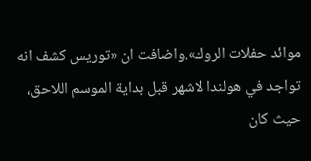موائد حفلات الروك».واضافت ان «توريس كشف انه تواجد في هولندا لاشهر قبل بداية الموسم اللاحق، حيث كان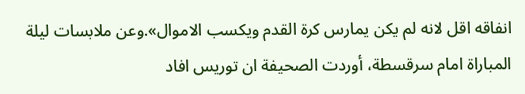انفاقه اقل لانه لم يكن يمارس كرة القدم ويكسب الاموال».وعن ملابسات ليلة المباراة امام سرقسطة، أوردت الصحيفة ان توريس افاد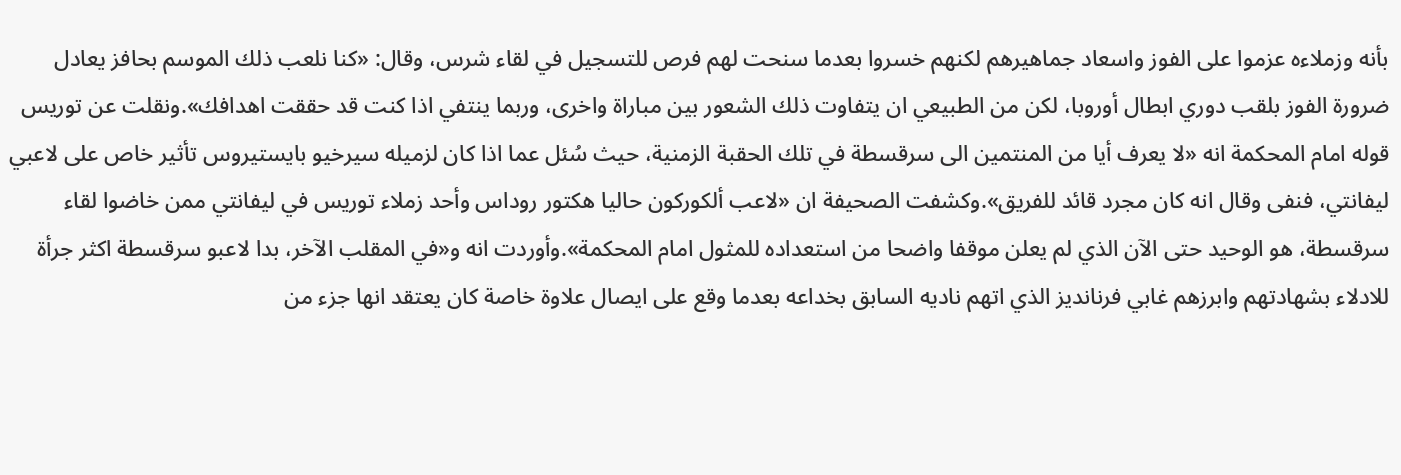بأنه وزملاءه عزموا على الفوز واسعاد جماهيرهم لكنهم خسروا بعدما سنحت لهم فرص للتسجيل في لقاء شرس، وقال: «كنا نلعب ذلك الموسم بحافز يعادل ضرورة الفوز بلقب دوري ابطال أوروبا، لكن من الطبيعي ان يتفاوت ذلك الشعور بين مباراة واخرى، وربما ينتفي اذا كنت قد حققت اهدافك».ونقلت عن توريس قوله امام المحكمة انه «لا يعرف أيا من المنتمين الى سرقسطة في تلك الحقبة الزمنية، حيث سُئل عما اذا كان لزميله سيرخيو بايستيروس تأثير خاص على لاعبي ليفانتي، فنفى وقال انه كان مجرد قائد للفريق».وكشفت الصحيفة ان «لاعب ألكوركون حاليا هكتور روداس وأحد زملاء توريس في ليفانتي ممن خاضوا لقاء سرقسطة، هو الوحيد حتى الآن الذي لم يعلن موقفا واضحا من استعداده للمثول امام المحكمة».وأوردت انه و«في المقلب الآخر، بدا لاعبو سرقسطة اكثر جرأة للادلاء بشهادتهم وابرزهم غابي فرنانديز الذي اتهم ناديه السابق بخداعه بعدما وقع على ايصال علاوة خاصة كان يعتقد انها جزء من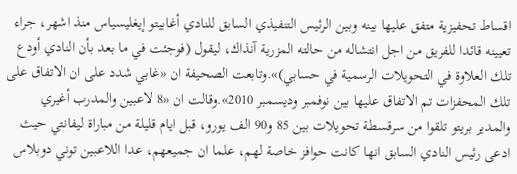اقساط تحفيزية متفق عليها بينه وبين الرئيس التنفيذي السابق للنادي أغابيتو إيغليسياس منذ اشهر، جراء تعيينه قائدا للفريق من اجل انتشاله من حالته المزرية آنذاك، ليقول (فوجئت في ما بعد بأن النادي أودع تلك العلاوة في التحويلات الرسمية في حسابي)».وتابعت الصحيفة ان «غابي شدد على ان الاتفاق على تلك المحفزات تم الاتفاق عليها بين نوفمبر وديسمبر 2010».وقالت ان «8 لاعبين والمدرب أغيري والمدير بريتو تلقوا من سرقسطة تحويلات بين 85 و90 الف يورو، قبل ايام قليلة من مباراة ليفانتي حيث ادعى رئيس النادي السابق انها كانت حوافز خاصة لهم، علما ان جميعهم، عدا اللاعبين توني دوبلاس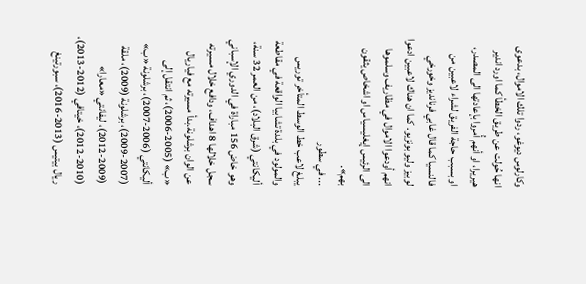وكارلوس ديوغو، ردوا تلك الاموال، بدعوى انها حُولت عن طريق الخطأ كما اورد اندير هيريرا، او أنهم أُمروا بإعادتها الى المصدر، او بسبب حاجة الفريق لشراء لاعبين من فالنسيا كما قال غابي فرنانديز وخورخي لوبيز وليو بونزيو. كما ان هناك لاعبين ادعوا انهم أودعوا الاموال في مظاريف وسلموها الى الرئيس إيغليسياس او اشخاص يثقون بهم».
... في سطور
يبلغ لاعب خط الوسط المتأخر توريس والمولود في بلدة تشابيا الواقعة في مقاطعة أليكانتي (شرق البلاد)، من العمر 32 سنة، وهو خاض 156 مباراة في الدوري الإسباني سجل خلالها 8 اهداف، ودافع خلال مسيرته عن الوان برشلونة.بدأ مسيرته مع فياريال «ب» (2005-2006)، ثم انتقل إلى أليكانتي (2006-2007)، برشلونة «ب» (2007-2009)، برشلونة (2009)، ملقة (2009-2012)، ليفانتي «معارا» (2010-2012)، خيتافي (2012-2013)، ريال بيتيس (2013-2016)، سبورتينغ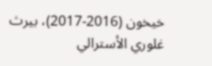خيخون (2016-2017)، بيرث غلوري الأسترالي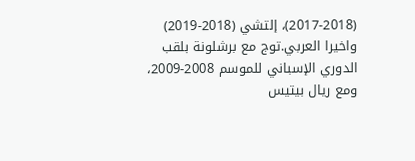(2017-2018)، إلتشي (2018-2019) واخيرا العربي.توج مع برشلونة بلقب الدوري الإسباني للموسم 2008-2009، ومع ريال بيتيس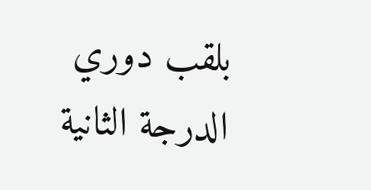بلقب دوري الدرجة الثانية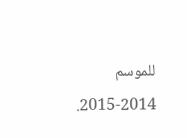للموسم 2014-2015.